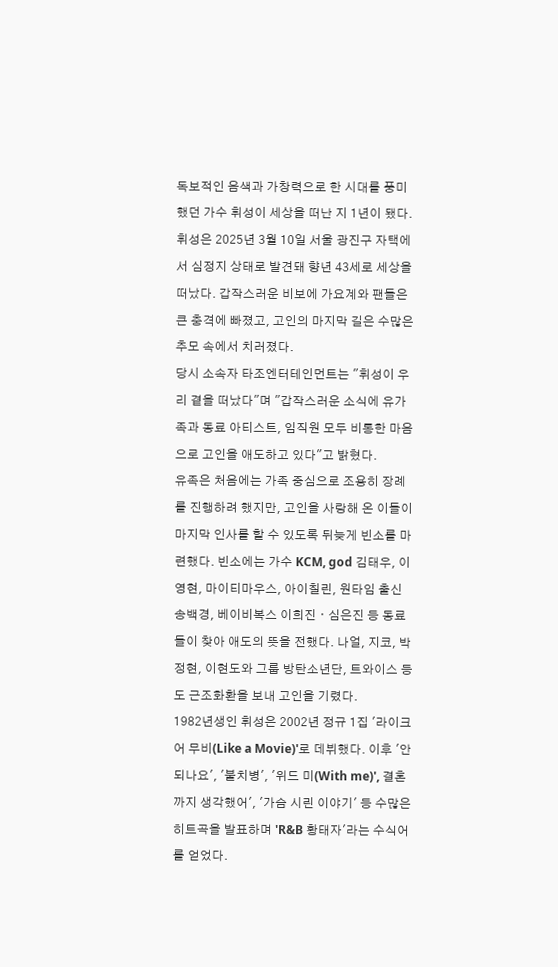독보적인 음색과 가창력으로 한 시대를 풍미했던 가수 휘성이 세상을 떠난 지 1년이 됐다.
휘성은 2025년 3월 10일 서울 광진구 자택에서 심정지 상태로 발견돼 향년 43세로 세상을 떠났다. 갑작스러운 비보에 가요계와 팬들은 큰 충격에 빠졌고, 고인의 마지막 길은 수많은 추모 속에서 치러졌다.
당시 소속자 타조엔터테인먼트는 "휘성이 우리 곁을 떠났다"며 "갑작스러운 소식에 유가족과 동료 아티스트, 임직원 모두 비통한 마음으로 고인을 애도하고 있다"고 밝혔다.
유족은 처음에는 가족 중심으로 조용히 장례를 진행하려 했지만, 고인을 사랑해 온 이들이 마지막 인사를 할 수 있도록 뒤늦게 빈소를 마련했다. 빈소에는 가수 KCM, god 김태우, 이영현, 마이티마우스, 아이칠린, 원타임 출신 송백경, 베이비복스 이희진ㆍ심은진 등 동료들이 찾아 애도의 뜻을 전했다. 나얼, 지코, 박정현, 이현도와 그룹 방탄소년단, 트와이스 등도 근조화환을 보내 고인을 기렸다.
1982년생인 휘성은 2002년 정규 1집 '라이크 어 무비(Like a Movie)'로 데뷔했다. 이후 '안되나요', '불치병', '위드 미(With me)', 결혼까지 생각했어', '가슴 시린 이야기' 등 수많은 히트곡을 발표하며 'R&B 황태자'라는 수식어를 얻었다.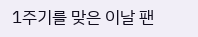1주기를 맞은 이날 팬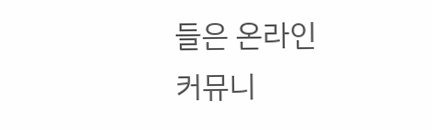들은 온라인 커뮤니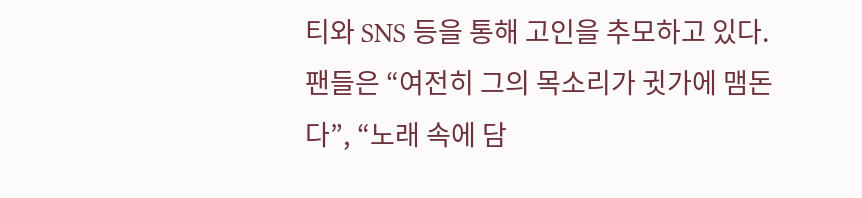티와 SNS 등을 통해 고인을 추모하고 있다. 팬들은 “여전히 그의 목소리가 귓가에 맴돈다”, “노래 속에 담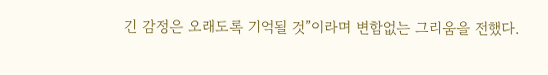긴 감정은 오래도록 기억될 것”이라며 변함없는 그리움을 전했다.